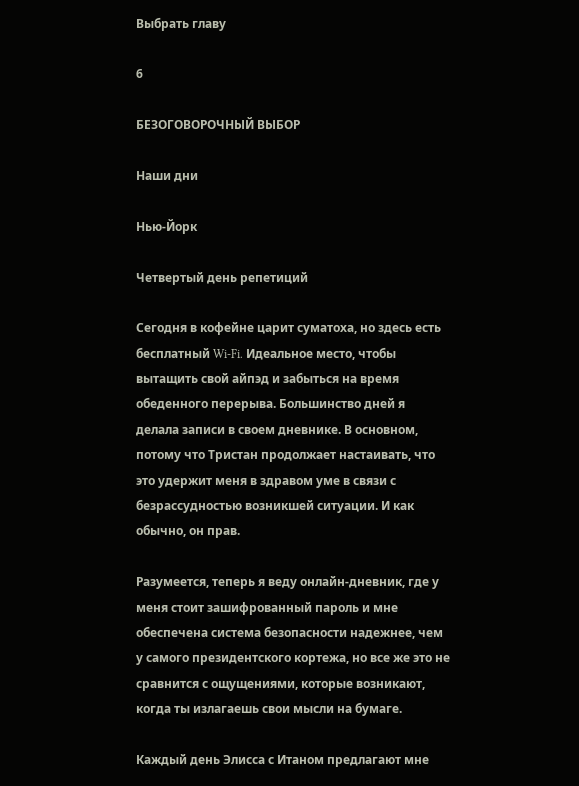Выбрать главу

6

БЕЗОГОВОРОЧНЫЙ ВЫБОР

Наши дни

Нью-Йорк

Четвертый день репетиций

Сегодня в кофейне царит суматоха, но здесь есть бесплатный Wi-Fi. Идеальное место, чтобы вытащить свой айпэд и забыться на время обеденного перерыва. Большинство дней я делала записи в своем дневнике. В основном, потому что Тристан продолжает настаивать, что это удержит меня в здравом уме в связи с безрассудностью возникшей ситуации. И как обычно, он прав.

Разумеется, теперь я веду онлайн-дневник, где у меня стоит зашифрованный пароль и мне обеспечена система безопасности надежнее, чем у самого президентского кортежа, но все же это не сравнится с ощущениями, которые возникают, когда ты излагаешь свои мысли на бумаге.

Каждый день Элисса с Итаном предлагают мне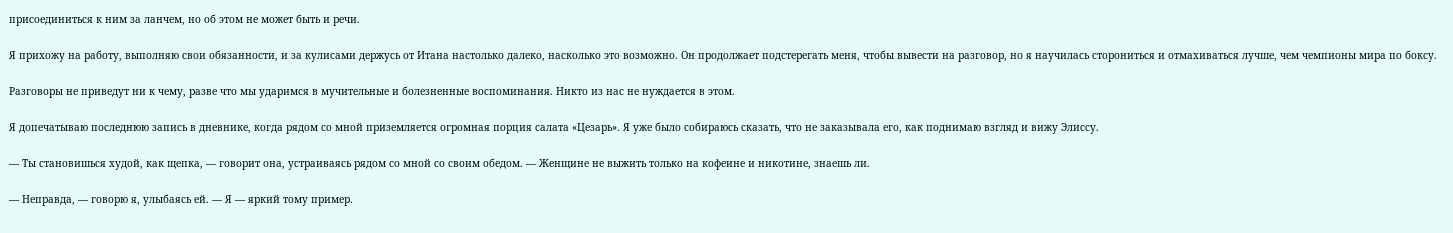присоединиться к ним за ланчем, но об этом не может быть и речи.

Я прихожу на работу, выполняю свои обязанности, и за кулисами держусь от Итана настолько далеко, насколько это возможно. Он продолжает подстерегать меня, чтобы вывести на разговор, но я научилась сторониться и отмахиваться лучше, чем чемпионы мира по боксу.

Разговоры не приведут ни к чему, разве что мы ударимся в мучительные и болезненные воспоминания. Никто из нас не нуждается в этом.

Я допечатываю последнюю запись в дневнике, когда рядом со мной приземляется огромная порция салата «Цезарь». Я уже было собираюсь сказать, что не заказывала его, как поднимаю взгляд и вижу Элиссу.

— Ты становишься худой, как щепка, — говорит она, устраиваясь рядом со мной со своим обедом. — Женщине не выжить только на кофеине и никотине, знаешь ли.

— Неправда, — говорю я, улыбаясь ей. — Я — яркий тому пример.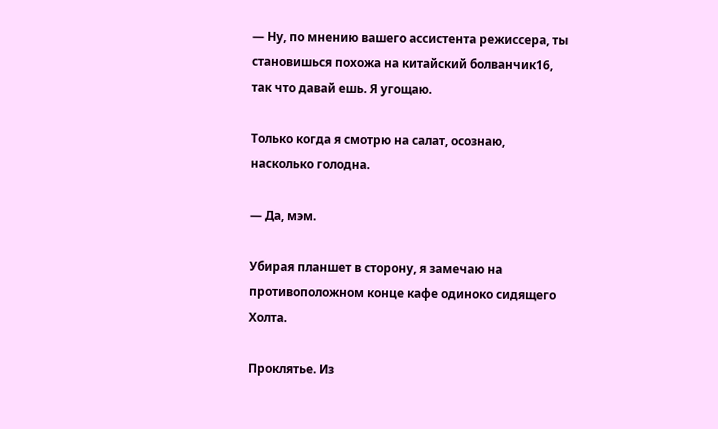— Ну, по мнению вашего ассистента режиссера, ты становишься похожа на китайский болванчик16, так что давай ешь. Я угощаю.

Только когда я смотрю на салат, осознаю, насколько голодна.

— Да, мэм.

Убирая планшет в сторону, я замечаю на противоположном конце кафе одиноко сидящего Холта.

Проклятье. Из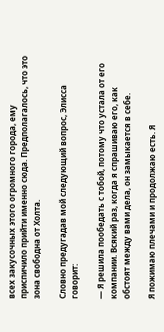всех закусочных этого огромного города, ему приспичило прийти именно сюда. Предполагалось, что это зона свободна от Холта.

Словно предугадав мой следующий вопрос, Элисса говорит:

— Я решила пообедать с тобой, потому что устала от его компании. Всякий раз, когда я спрашиваю его, как обстоят между вами дела, он замыкается в себе.

Я пожимаю плечами и продолжаю есть. Я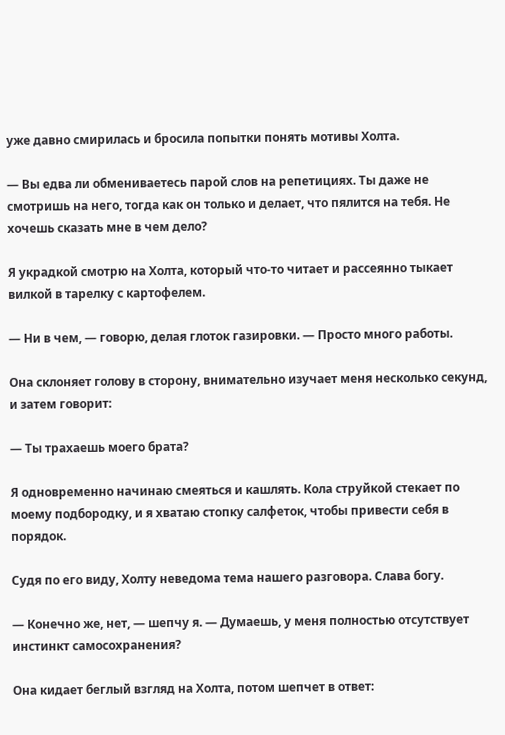уже давно смирилась и бросила попытки понять мотивы Холта.

— Вы едва ли обмениваетесь парой слов на репетициях. Ты даже не смотришь на него, тогда как он только и делает, что пялится на тебя. Не хочешь сказать мне в чем дело?

Я украдкой смотрю на Холта, который что-то читает и рассеянно тыкает вилкой в тарелку с картофелем.

— Ни в чем, — говорю, делая глоток газировки. — Просто много работы.

Она склоняет голову в сторону, внимательно изучает меня несколько секунд, и затем говорит:

— Ты трахаешь моего брата?

Я одновременно начинаю смеяться и кашлять. Кола струйкой стекает по моему подбородку, и я хватаю стопку салфеток, чтобы привести себя в порядок.

Судя по его виду, Холту неведома тема нашего разговора. Слава богу.

— Конечно же, нет, — шепчу я. — Думаешь, у меня полностью отсутствует инстинкт самосохранения?

Она кидает беглый взгляд на Холта, потом шепчет в ответ: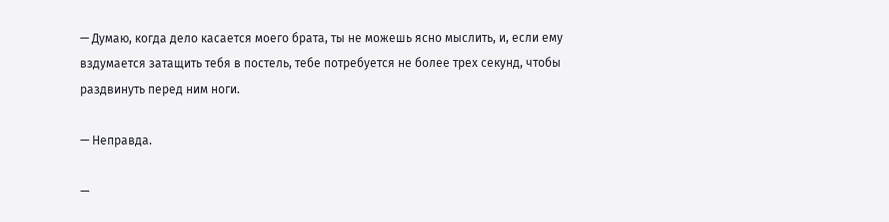— Думаю, когда дело касается моего брата, ты не можешь ясно мыслить, и, если ему вздумается затащить тебя в постель, тебе потребуется не более трех секунд, чтобы раздвинуть перед ним ноги.

— Неправда.

—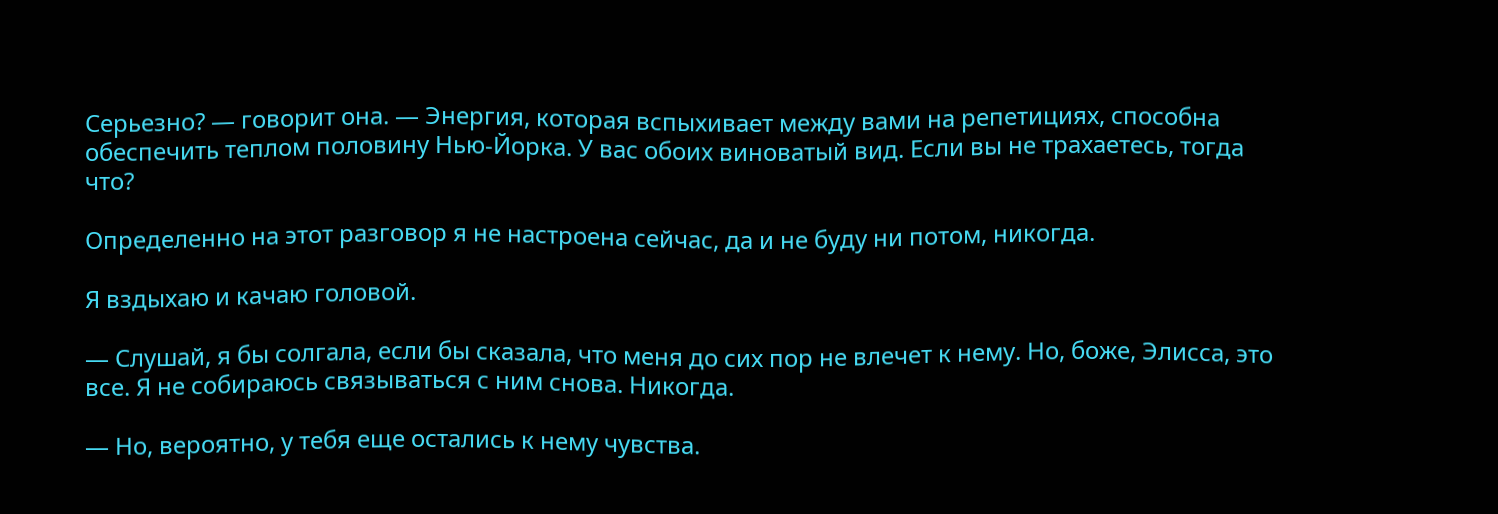Серьезно? — говорит она. — Энергия, которая вспыхивает между вами на репетициях, способна обеспечить теплом половину Нью-Йорка. У вас обоих виноватый вид. Если вы не трахаетесь, тогда что?

Определенно на этот разговор я не настроена сейчас, да и не буду ни потом, никогда.

Я вздыхаю и качаю головой.

— Слушай, я бы солгала, если бы сказала, что меня до сих пор не влечет к нему. Но, боже, Элисса, это все. Я не собираюсь связываться с ним снова. Никогда.

— Но, вероятно, у тебя еще остались к нему чувства.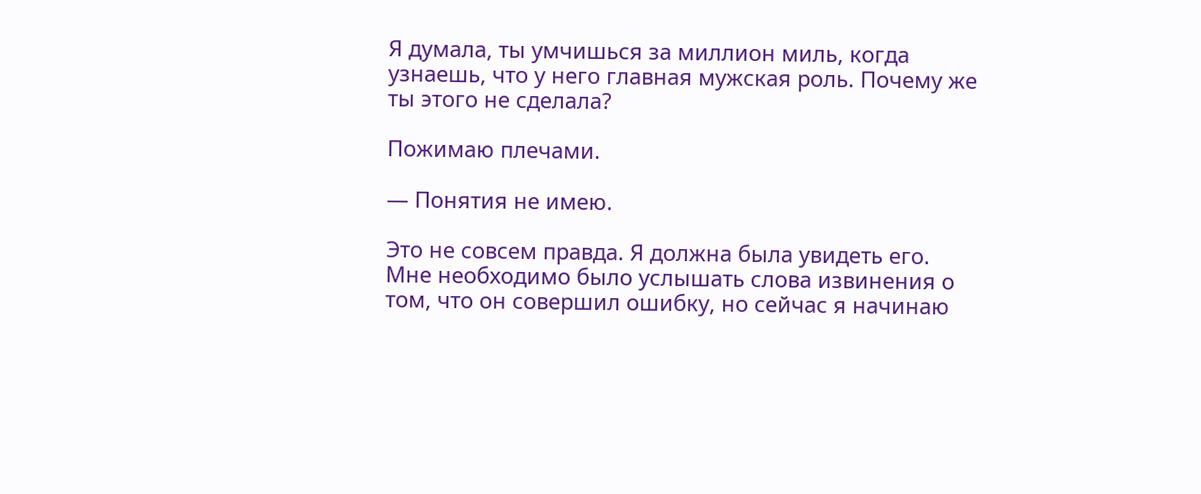Я думала, ты умчишься за миллион миль, когда узнаешь, что у него главная мужская роль. Почему же ты этого не сделала?

Пожимаю плечами.

— Понятия не имею.

Это не совсем правда. Я должна была увидеть его. Мне необходимо было услышать слова извинения о том, что он совершил ошибку, но сейчас я начинаю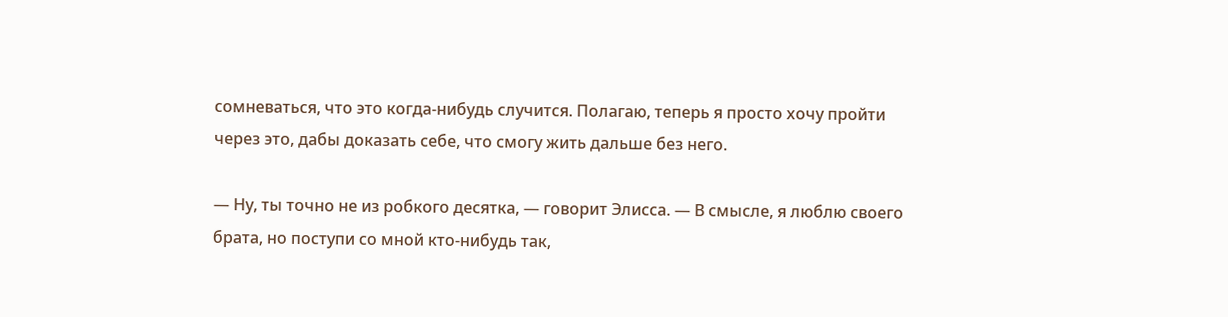сомневаться, что это когда-нибудь случится. Полагаю, теперь я просто хочу пройти через это, дабы доказать себе, что смогу жить дальше без него.

— Ну, ты точно не из робкого десятка, — говорит Элисса. — В смысле, я люблю своего брата, но поступи со мной кто-нибудь так,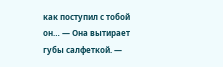как поступил с тобой он… — Она вытирает губы салфеткой. —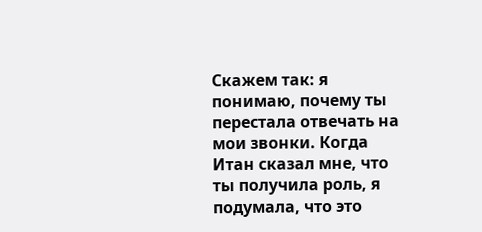Скажем так: я понимаю, почему ты перестала отвечать на мои звонки. Когда Итан сказал мне, что ты получила роль, я подумала, что это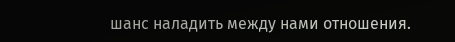шанс наладить между нами отношения.